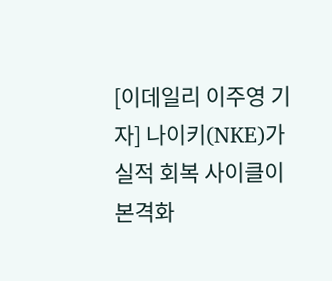[이데일리 이주영 기자] 나이키(NKE)가 실적 회복 사이클이 본격화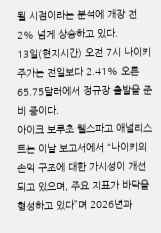될 시점이라는 분석에 개장 전 2% 넘게 상승하고 있다.
13일(현지시간) 오전 7시 나이키 주가는 전일보다 2.41% 오른 65.75달러에서 정규장 출발을 준비 중이다.
아이크 보루초 웰스파고 애널리스트는 이날 보고서에서 “나이키의 손익 구조에 대한 가시성이 개선되고 있으며, 주요 지표가 바닥을 형성하고 있다”며 2026년과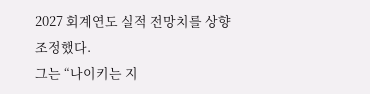2027 회계연도 실적 전망치를 상향 조정했다.
그는 “나이키는 지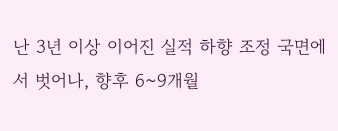난 3년 이상 이어진 실적 하향 조정 국면에서 벗어나, 향후 6~9개월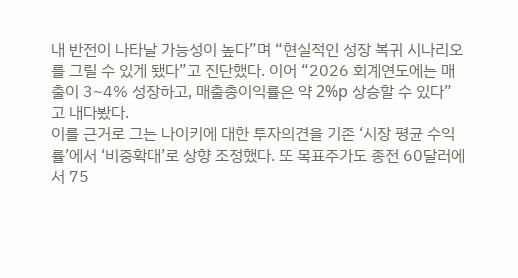내 반전이 나타날 가능성이 높다”며 “현실적인 성장 복귀 시나리오를 그릴 수 있게 됐다”고 진단했다. 이어 “2026 회계연도에는 매출이 3~4% 성장하고, 매출총이익률은 약 2%p 상승할 수 있다”고 내다봤다.
이를 근거로 그는 나이키에 대한 투자의견을 기존 ‘시장 평균 수익률’에서 ‘비중확대’로 상향 조정했다. 또 목표주가도 종전 60달러에서 75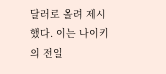달러로 올려 제시했다. 이는 나이키의 전일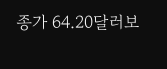종가 64.20달러보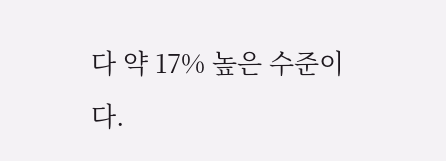다 약 17% 높은 수준이다.